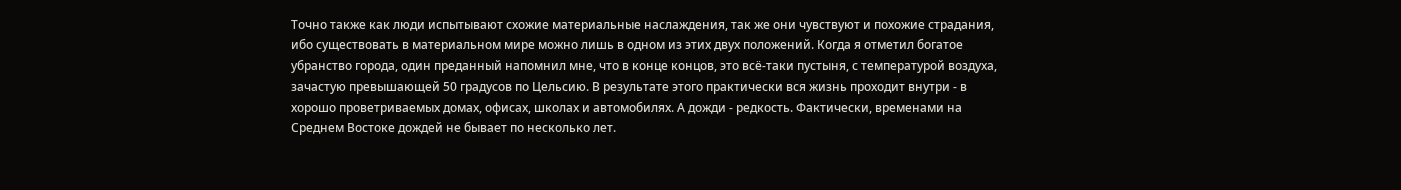Точно также как люди испытывают схожие материальные наслаждения, так же они чувствуют и похожие страдания, ибо существовать в материальном мире можно лишь в одном из этих двух положений. Когда я отметил богатое убранство города, один преданный напомнил мне, что в конце концов, это всё-таки пустыня, с температурой воздуха, зачастую превышающей 50 градусов по Цельсию. В результате этого практически вся жизнь проходит внутри - в хорошо проветриваемых домах, офисах, школах и автомобилях. А дожди - редкость. Фактически, временами на Среднем Востоке дождей не бывает по несколько лет.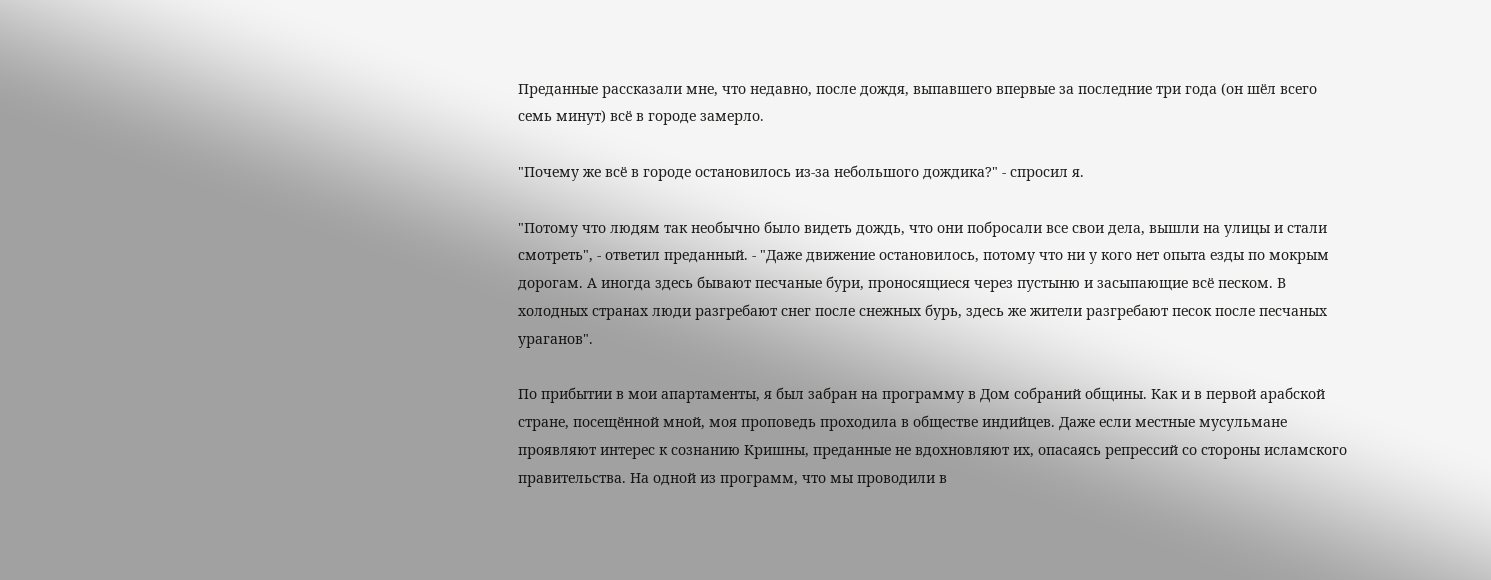Преданные рассказали мне, что недавно, после дождя, выпавшего впервые за последние три года (он шёл всего семь минут) всё в городе замерло.

"Почему же всё в городе остановилось из-за небольшого дождика?" - спросил я.

"Потому что людям так необычно было видеть дождь, что они побросали все свои дела, вышли на улицы и стали смотреть", - ответил преданный. - "Даже движение остановилось, потому что ни у кого нет опыта езды по мокрым дорогам. А иногда здесь бывают песчаные бури, проносящиеся через пустыню и засыпающие всё песком. В холодных странах люди разгребают снег после снежных бурь, здесь же жители разгребают песок после песчаных ураганов".

По прибытии в мои апартаменты, я был забран на программу в Дом собраний общины. Как и в первой арабской стране, посещённой мной, моя проповедь проходила в обществе индийцев. Даже если местные мусульмане проявляют интерес к сознанию Кришны, преданные не вдохновляют их, опасаясь репрессий со стороны исламского правительства. На одной из программ, что мы проводили в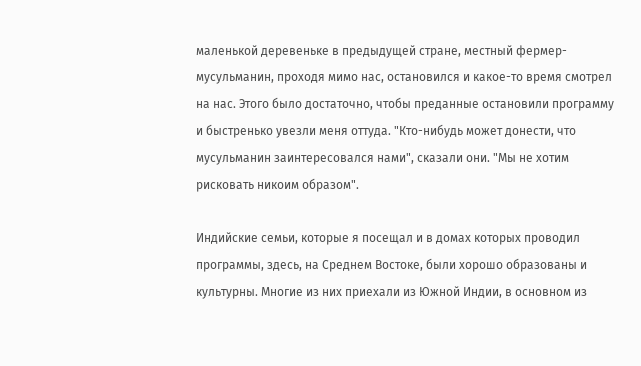маленькой деревеньке в предыдущей стране, местный фермер-мусульманин, проходя мимо нас, остановился и какое-то время смотрел на нас. Этого было достаточно, чтобы преданные остановили программу и быстренько увезли меня оттуда. "Кто-нибудь может донести, что мусульманин заинтересовался нами", сказали они. "Мы не хотим рисковать никоим образом".

Индийские семьи, которые я посещал и в домах которых проводил программы, здесь, на Среднем Востоке, были хорошо образованы и культурны. Многие из них приехали из Южной Индии, в основном из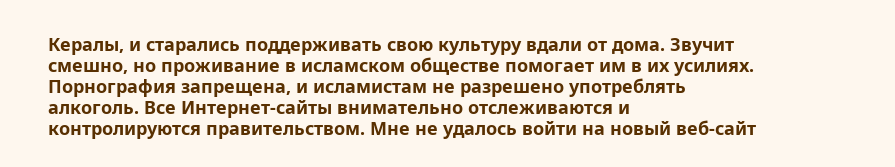Кералы, и старались поддерживать свою культуру вдали от дома. Звучит смешно, но проживание в исламском обществе помогает им в их усилиях. Порнография запрещена, и исламистам не разрешено употреблять алкоголь. Все Интернет-сайты внимательно отслеживаются и контролируются правительством. Мне не удалось войти на новый веб-сайт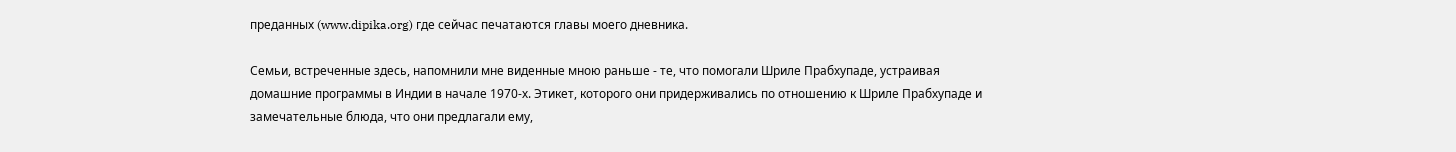преданных (www.dipika.org) где сейчас печатаются главы моего дневника.

Семьи, встреченные здесь, напомнили мне виденные мною раньше - те, что помогали Шриле Прабхупаде, устраивая домашние программы в Индии в начале 1970-х. Этикет, которого они придерживались по отношению к Шриле Прабхупаде и замечательные блюда, что они предлагали ему,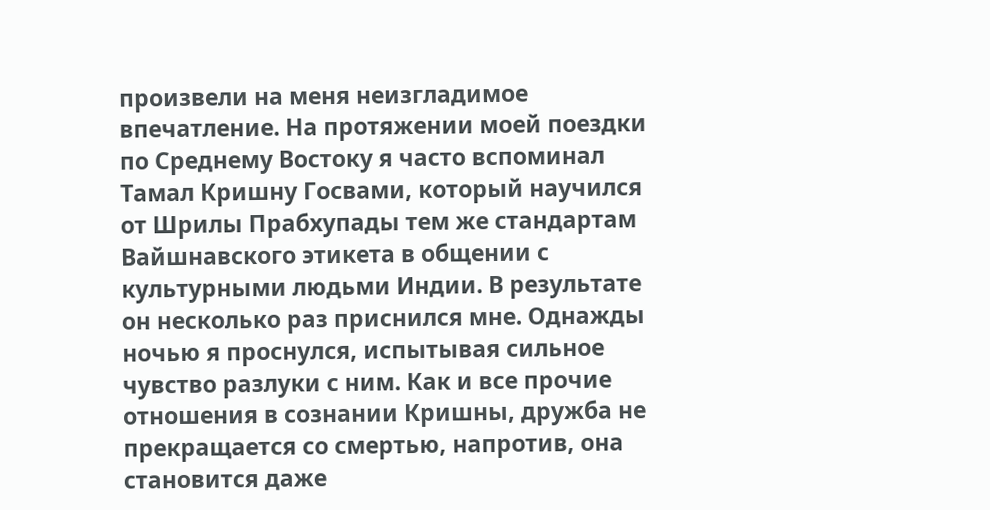произвели на меня неизгладимое впечатление. На протяжении моей поездки по Среднему Востоку я часто вспоминал Тамал Кришну Госвами, который научился от Шрилы Прабхупады тем же стандартам Вайшнавского этикета в общении с культурными людьми Индии. В результате он несколько раз приснился мне. Однажды ночью я проснулся, испытывая сильное чувство разлуки с ним. Как и все прочие отношения в сознании Кришны, дружба не прекращается со смертью, напротив, она становится даже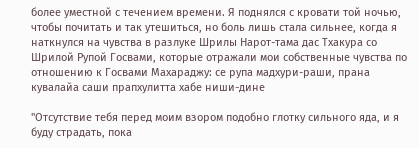более уместной с течением времени. Я поднялся с кровати той ночью, чтобы почитать и так утешиться, но боль лишь стала сильнее, когда я наткнулся на чувства в разлуке Шрилы Нарот-тама дас Тхакура со Шрилой Рупой Госвами, которые отражали мои собственные чувства по отношению к Госвами Махараджу: се рупа мадхури-раши, прана кувалайа саши прапхулитта хабе ниши-дине

"Отсутствие тебя перед моим взором подобно глотку сильного яда, и я буду страдать, пока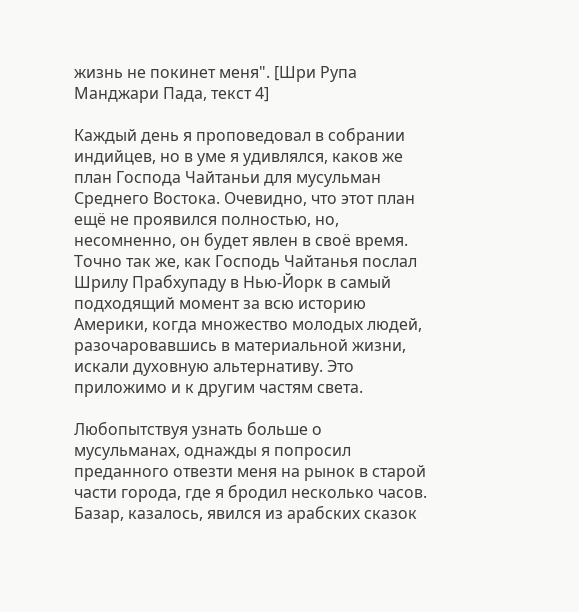жизнь не покинет меня". [Шри Рупа Манджари Пада, текст 4]

Каждый день я проповедовал в собрании индийцев, но в уме я удивлялся, каков же план Господа Чайтаньи для мусульман Среднего Востока. Очевидно, что этот план ещё не проявился полностью, но, несомненно, он будет явлен в своё время. Точно так же, как Господь Чайтанья послал Шрилу Прабхупаду в Нью-Йорк в самый подходящий момент за всю историю Америки, когда множество молодых людей, разочаровавшись в материальной жизни, искали духовную альтернативу. Это приложимо и к другим частям света.

Любопытствуя узнать больше о мусульманах, однажды я попросил преданного отвезти меня на рынок в старой части города, где я бродил несколько часов. Базар, казалось, явился из арабских сказок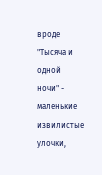вроде "Тысяча и одной ночи" - маленькие извилистые улочки,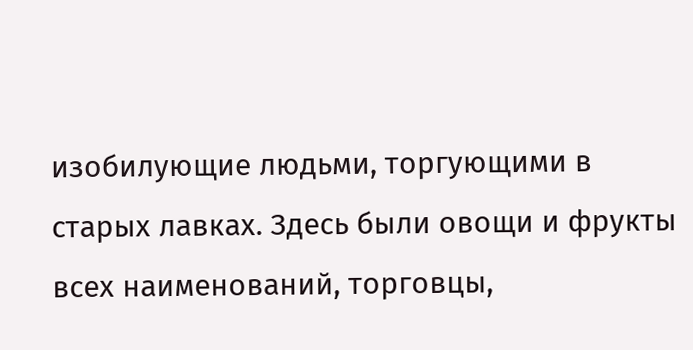изобилующие людьми, торгующими в старых лавках. Здесь были овощи и фрукты всех наименований, торговцы,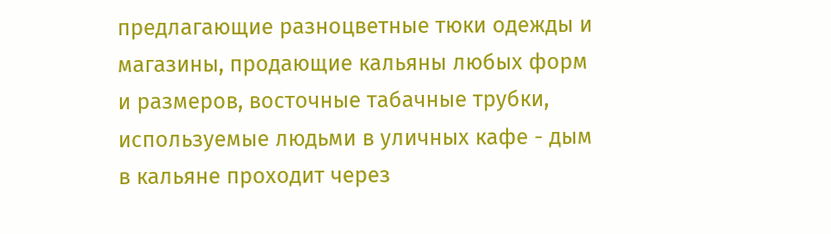предлагающие разноцветные тюки одежды и магазины, продающие кальяны любых форм и размеров, восточные табачные трубки, используемые людьми в уличных кафе - дым в кальяне проходит через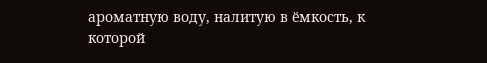ароматную воду, налитую в ёмкость, к которой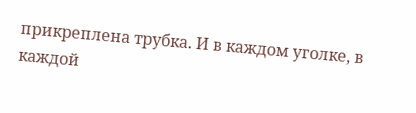прикреплена трубка. И в каждом уголке, в каждой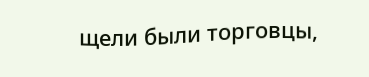щели были торговцы,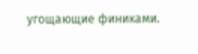угощающие финиками.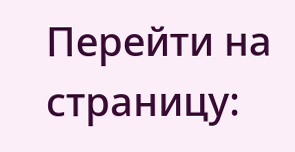Перейти на страницу: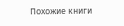Похожие книги